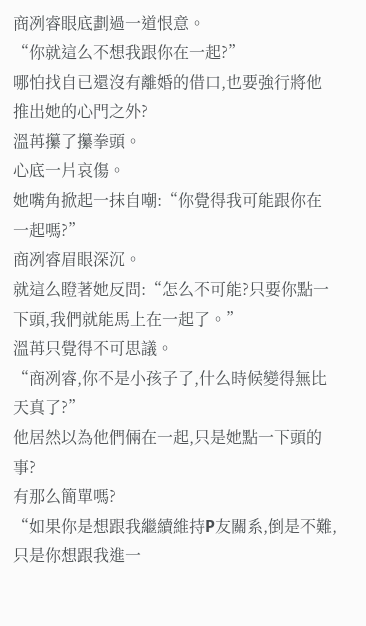商冽睿眼底劃過一道恨意。
“你就這么不想我跟你在一起?”
哪怕找自已還沒有離婚的借口,也要強行將他推出她的心門之外?
溫苒攥了攥拳頭。
心底一片哀傷。
她嘴角掀起一抹自嘲:“你覺得我可能跟你在一起嗎?”
商冽睿眉眼深沉。
就這么瞪著她反問:“怎么不可能?只要你點一下頭,我們就能馬上在一起了。”
溫苒只覺得不可思議。
“商冽睿,你不是小孩子了,什么時候變得無比天真了?”
他居然以為他們倆在一起,只是她點一下頭的事?
有那么簡單嗎?
“如果你是想跟我繼續維持P友關系,倒是不難,只是你想跟我進一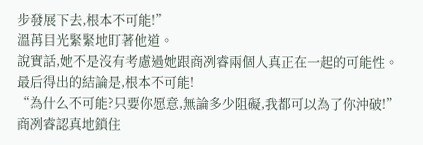步發展下去,根本不可能!”
溫苒目光緊緊地盯著他道。
說實話,她不是沒有考慮過她跟商冽睿兩個人真正在一起的可能性。
最后得出的結論是,根本不可能!
“為什么不可能?只要你愿意,無論多少阻礙,我都可以為了你沖破!”
商冽睿認真地鎖住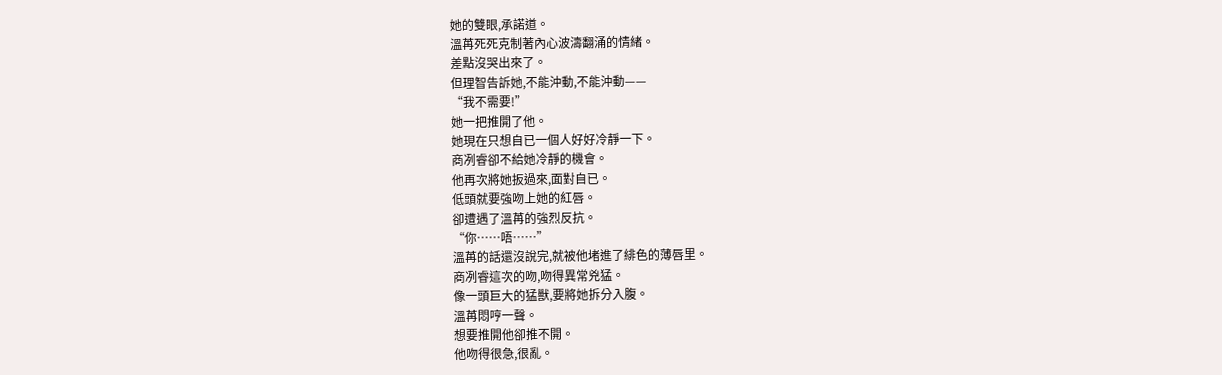她的雙眼,承諾道。
溫苒死死克制著內心波濤翻涌的情緒。
差點沒哭出來了。
但理智告訴她,不能沖動,不能沖動——
“我不需要!”
她一把推開了他。
她現在只想自已一個人好好冷靜一下。
商冽睿卻不給她冷靜的機會。
他再次將她扳過來,面對自已。
低頭就要強吻上她的紅唇。
卻遭遇了溫苒的強烈反抗。
“你……唔……”
溫苒的話還沒說完,就被他堵進了緋色的薄唇里。
商冽睿這次的吻,吻得異常兇猛。
像一頭巨大的猛獸,要將她拆分入腹。
溫苒悶哼一聲。
想要推開他卻推不開。
他吻得很急,很亂。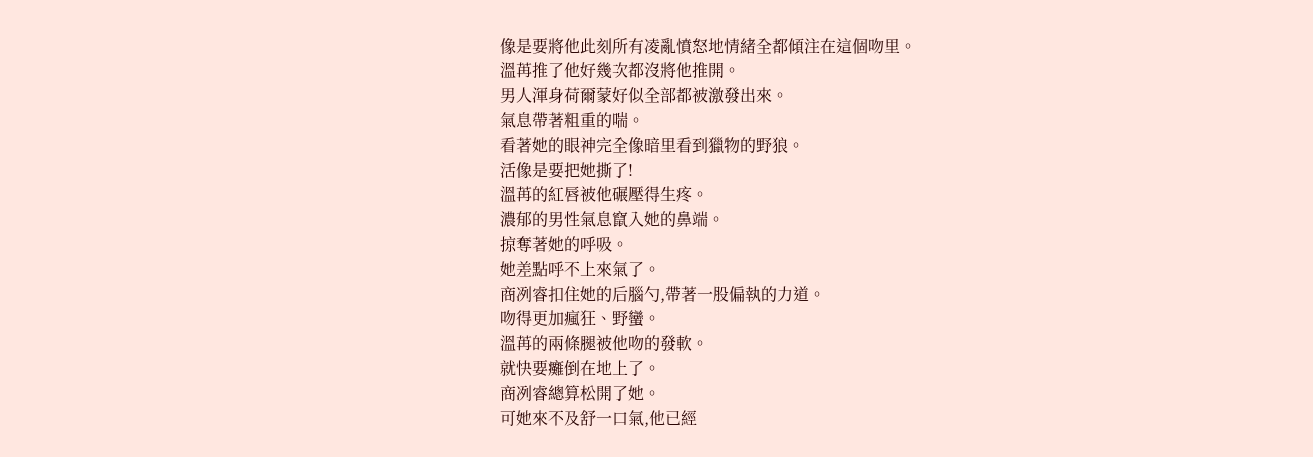像是要將他此刻所有凌亂憤怒地情緒全都傾注在這個吻里。
溫苒推了他好幾次都沒將他推開。
男人渾身荷爾蒙好似全部都被激發出來。
氣息帶著粗重的喘。
看著她的眼神完全像暗里看到獵物的野狼。
活像是要把她撕了!
溫苒的紅唇被他碾壓得生疼。
濃郁的男性氣息竄入她的鼻端。
掠奪著她的呼吸。
她差點呼不上來氣了。
商冽睿扣住她的后腦勺,帶著一股偏執的力道。
吻得更加瘋狂、野蠻。
溫苒的兩條腿被他吻的發軟。
就快要癱倒在地上了。
商冽睿總算松開了她。
可她來不及舒一口氣,他已經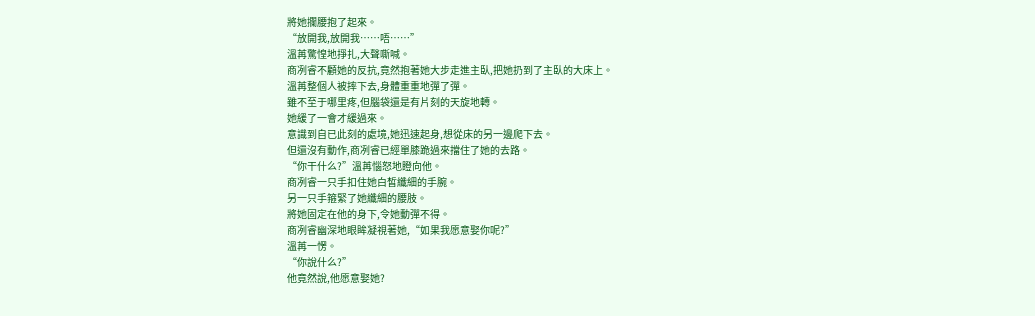將她攔腰抱了起來。
“放開我,放開我……唔……”
溫苒驚惶地掙扎,大聲嘶喊。
商冽睿不顧她的反抗,竟然抱著她大步走進主臥,把她扔到了主臥的大床上。
溫苒整個人被摔下去,身體重重地彈了彈。
雖不至于哪里疼,但腦袋還是有片刻的天旋地轉。
她緩了一會才緩過來。
意識到自已此刻的處境,她迅速起身,想從床的另一邊爬下去。
但還沒有動作,商冽睿已經單膝跪過來擋住了她的去路。
“你干什么?”溫苒惱怒地瞪向他。
商冽睿一只手扣住她白皙纖細的手腕。
另一只手箍緊了她纖細的腰肢。
將她固定在他的身下,令她動彈不得。
商冽睿幽深地眼眸凝視著她,“如果我愿意娶你呢?”
溫苒一愣。
“你說什么?”
他竟然說,他愿意娶她?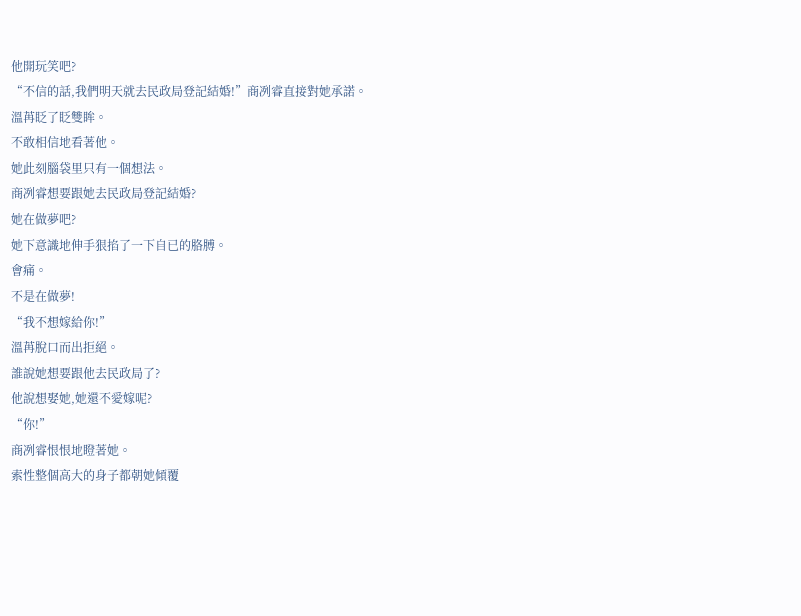他開玩笑吧?
“不信的話,我們明天就去民政局登記結婚!”商冽睿直接對她承諾。
溫苒眨了眨雙眸。
不敢相信地看著他。
她此刻腦袋里只有一個想法。
商冽睿想要跟她去民政局登記結婚?
她在做夢吧?
她下意識地伸手狠掐了一下自已的胳膊。
會痛。
不是在做夢!
“我不想嫁給你!”
溫苒脫口而出拒絕。
誰說她想要跟他去民政局了?
他說想娶她,她還不愛嫁呢?
“你!”
商冽睿恨恨地瞪著她。
索性整個高大的身子都朝她傾覆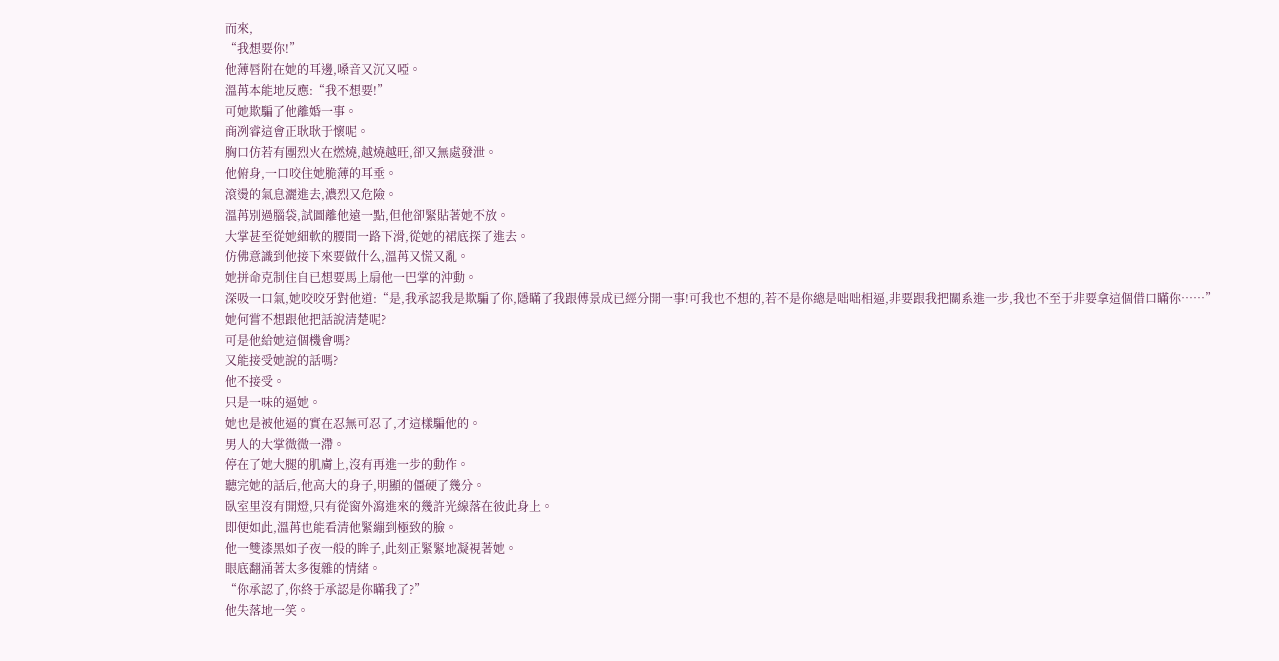而來,
“我想要你!”
他薄唇附在她的耳邊,嗓音又沉又啞。
溫苒本能地反應:“我不想要!”
可她欺騙了他離婚一事。
商冽睿這會正耿耿于懷呢。
胸口仿若有團烈火在燃燒,越燒越旺,卻又無處發泄。
他俯身,一口咬住她脆薄的耳垂。
滾燙的氣息灑進去,濃烈又危險。
溫苒別過腦袋,試圖離他遠一點,但他卻緊貼著她不放。
大掌甚至從她細軟的腰間一路下滑,從她的裙底探了進去。
仿佛意識到他接下來要做什么,溫苒又慌又亂。
她拼命克制住自已想要馬上扇他一巴掌的沖動。
深吸一口氣,她咬咬牙對他道:“是,我承認我是欺騙了你,隱瞞了我跟傅景成已經分開一事!可我也不想的,若不是你總是咄咄相逼,非要跟我把關系進一步,我也不至于非要拿這個借口瞞你……”
她何嘗不想跟他把話說清楚呢?
可是他給她這個機會嗎?
又能接受她說的話嗎?
他不接受。
只是一味的逼她。
她也是被他逼的實在忍無可忍了,才這樣騙他的。
男人的大掌微微一滯。
停在了她大腿的肌膚上,沒有再進一步的動作。
聽完她的話后,他高大的身子,明顯的僵硬了幾分。
臥室里沒有開燈,只有從窗外瀉進來的幾許光線落在彼此身上。
即便如此,溫苒也能看清他緊繃到極致的臉。
他一雙漆黑如子夜一般的眸子,此刻正緊緊地凝視著她。
眼底翻涌著太多復雜的情緒。
“你承認了,你終于承認是你瞞我了?”
他失落地一笑。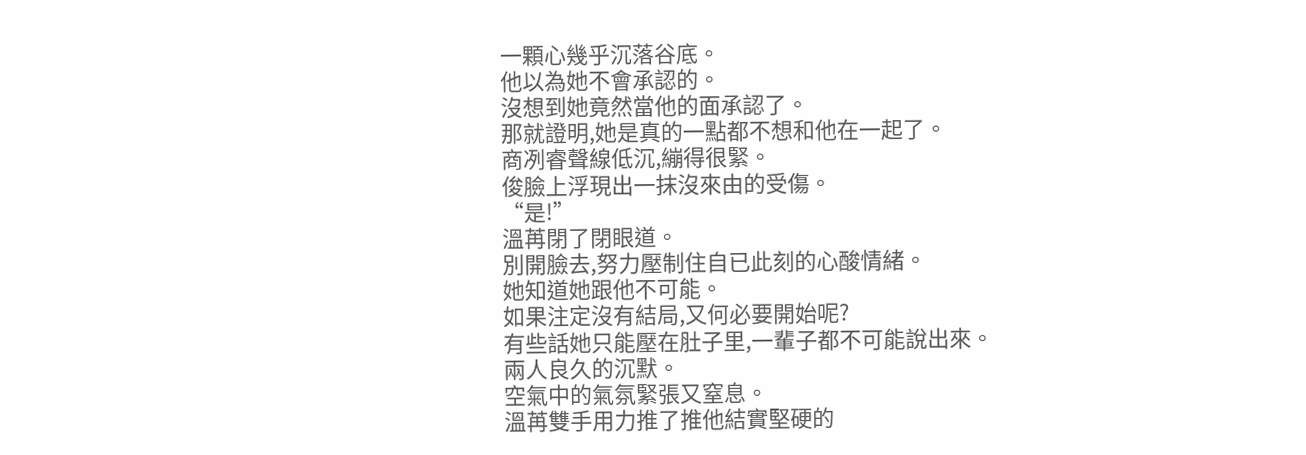一顆心幾乎沉落谷底。
他以為她不會承認的。
沒想到她竟然當他的面承認了。
那就證明,她是真的一點都不想和他在一起了。
商冽睿聲線低沉,繃得很緊。
俊臉上浮現出一抹沒來由的受傷。
“是!”
溫苒閉了閉眼道。
別開臉去,努力壓制住自已此刻的心酸情緒。
她知道她跟他不可能。
如果注定沒有結局,又何必要開始呢?
有些話她只能壓在肚子里,一輩子都不可能說出來。
兩人良久的沉默。
空氣中的氣氛緊張又窒息。
溫苒雙手用力推了推他結實堅硬的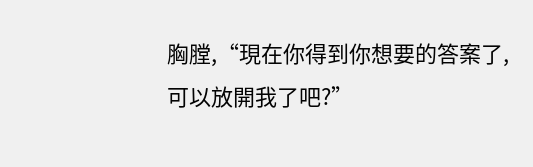胸膛,“現在你得到你想要的答案了,可以放開我了吧?”